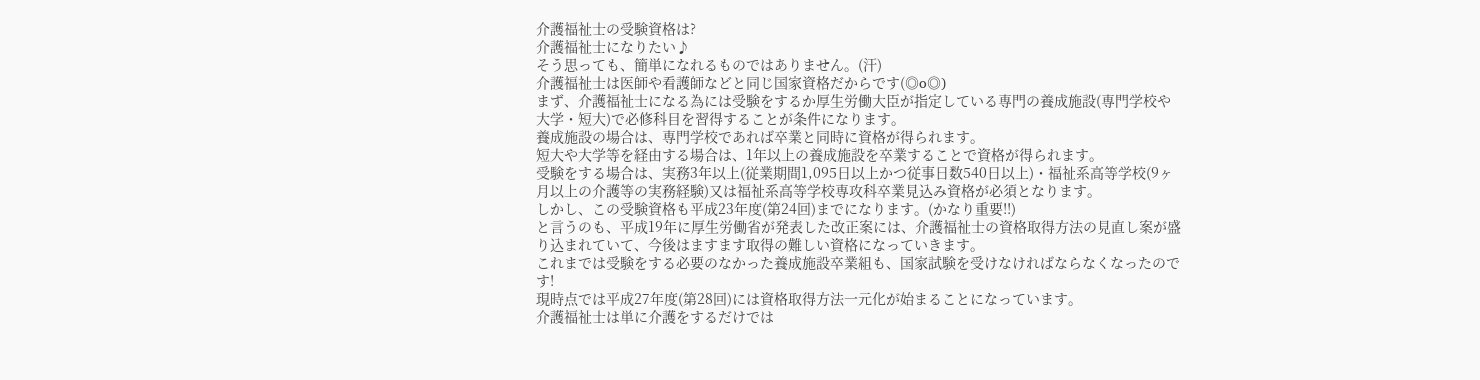介護福祉士の受験資格は?
介護福祉士になりたい♪
そう思っても、簡単になれるものではありません。(汗)
介護福祉士は医師や看護師などと同じ国家資格だからです(◎o◎)
まず、介護福祉士になる為には受験をするか厚生労働大臣が指定している専門の養成施設(専門学校や大学・短大)で必修科目を習得することが条件になります。
養成施設の場合は、専門学校であれば卒業と同時に資格が得られます。
短大や大学等を経由する場合は、1年以上の養成施設を卒業することで資格が得られます。
受験をする場合は、実務3年以上(従業期間1,095日以上かつ従事日数540日以上)・福祉系高等学校(9ヶ月以上の介護等の実務経験)又は福祉系高等学校専攻科卒業見込み資格が必須となります。
しかし、この受験資格も平成23年度(第24回)までになります。(かなり重要!!)
と言うのも、平成19年に厚生労働省が発表した改正案には、介護福祉士の資格取得方法の見直し案が盛り込まれていて、今後はますます取得の難しい資格になっていきます。
これまでは受験をする必要のなかった養成施設卒業組も、国家試験を受けなければならなくなったのです!
現時点では平成27年度(第28回)には資格取得方法一元化が始まることになっています。
介護福祉士は単に介護をするだけでは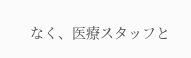なく、医療スタッフと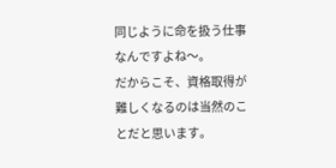同じように命を扱う仕事なんですよね〜。
だからこそ、資格取得が難しくなるのは当然のことだと思います。